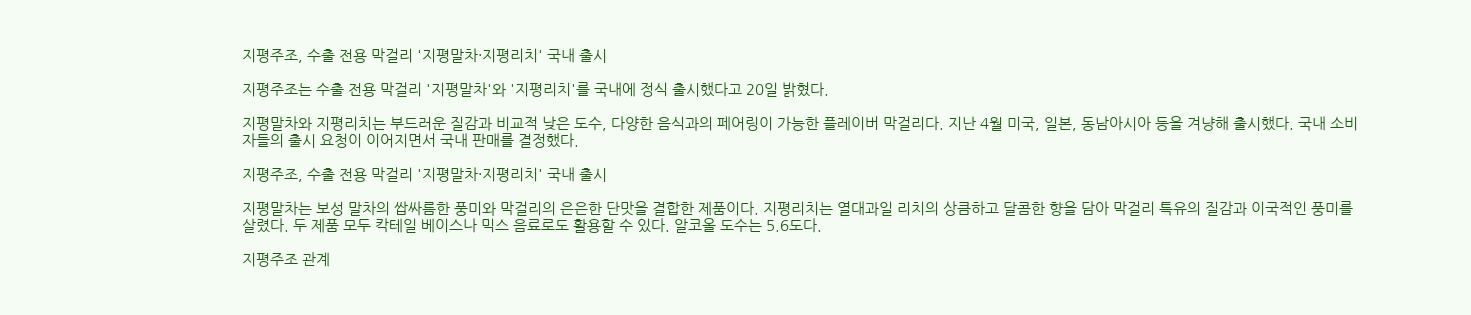지평주조, 수출 전용 막걸리 '지평말차·지평리치' 국내 출시

지평주조는 수출 전용 막걸리 '지평말차'와 '지평리치'를 국내에 정식 출시했다고 20일 밝혔다.

지평말차와 지평리치는 부드러운 질감과 비교적 낮은 도수, 다양한 음식과의 페어링이 가능한 플레이버 막걸리다. 지난 4월 미국, 일본, 동남아시아 등을 겨냥해 출시했다. 국내 소비자들의 출시 요청이 이어지면서 국내 판매를 결정했다.

지평주조, 수출 전용 막걸리 '지평말차·지평리치' 국내 출시

지평말차는 보성 말차의 쌉싸름한 풍미와 막걸리의 은은한 단맛을 결합한 제품이다. 지평리치는 열대과일 리치의 상큼하고 달콤한 향을 담아 막걸리 특유의 질감과 이국적인 풍미를 살렸다. 두 제품 모두 칵테일 베이스나 믹스 음료로도 활용할 수 있다. 알코올 도수는 5.6도다.

지평주조 관계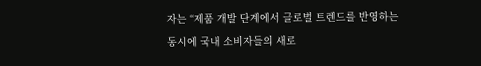자는 “제품 개발 단계에서 글로벌 트렌드를 반영하는 동시에 국내 소비자들의 새로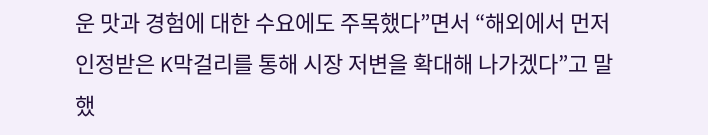운 맛과 경험에 대한 수요에도 주목했다”면서 “해외에서 먼저 인정받은 K막걸리를 통해 시장 저변을 확대해 나가겠다”고 말했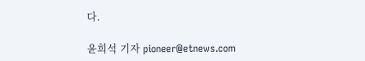다.

윤희석 기자 pioneer@etnews.com